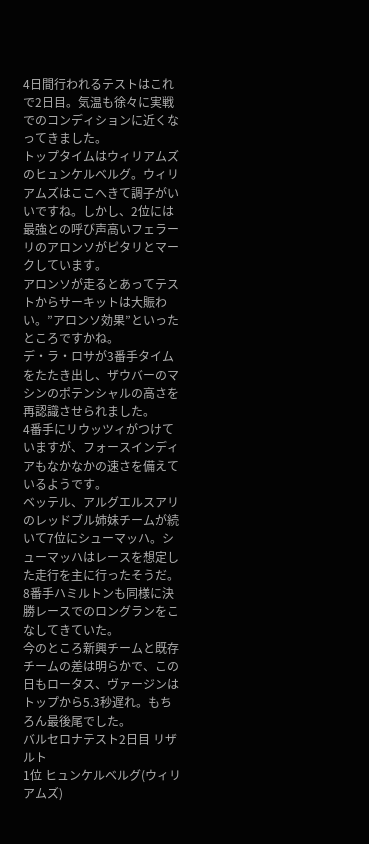4日間行われるテストはこれで2日目。気温も徐々に実戦でのコンディションに近くなってきました。
トップタイムはウィリアムズのヒュンケルベルグ。ウィリアムズはここへきて調子がいいですね。しかし、2位には最強との呼び声高いフェラーリのアロンソがピタリとマークしています。
アロンソが走るとあってテストからサーキットは大賑わい。”アロンソ効果”といったところですかね。
デ・ラ・ロサが3番手タイムをたたき出し、ザウバーのマシンのポテンシャルの高さを再認識させられました。
4番手にリウッツィがつけていますが、フォースインディアもなかなかの速さを備えているようです。
ベッテル、アルグエルスアリのレッドブル姉妹チームが続いて7位にシューマッハ。シューマッハはレースを想定した走行を主に行ったそうだ。
8番手ハミルトンも同様に決勝レースでのロングランをこなしてきていた。
今のところ新興チームと既存チームの差は明らかで、この日もロータス、ヴァージンはトップから5.3秒遅れ。もちろん最後尾でした。
バルセロナテスト2日目 リザルト
1位 ヒュンケルベルグ(ウィリアムズ)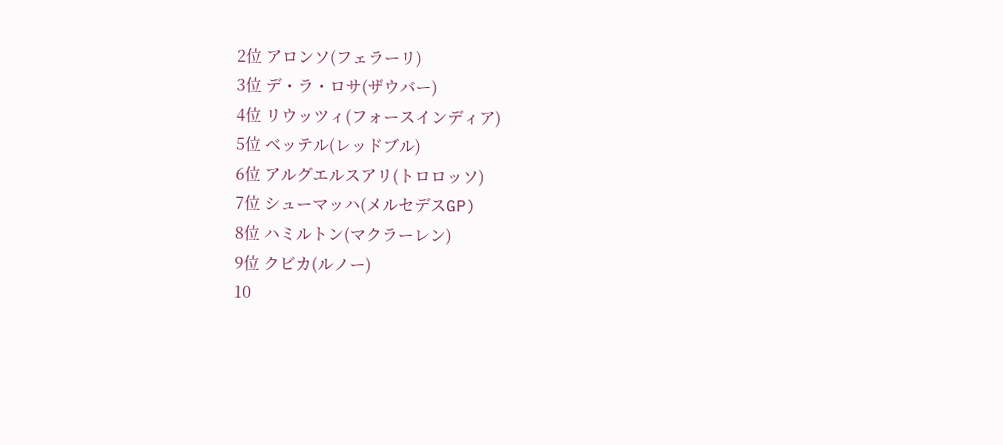2位 アロンソ(フェラーリ)
3位 デ・ラ・ロサ(ザウバー)
4位 リウッツィ(フォースインディア)
5位 ベッテル(レッドブル)
6位 アルグエルスアリ(トロロッソ)
7位 シューマッハ(メルセデスGP)
8位 ハミルトン(マクラーレン)
9位 クビカ(ルノー)
10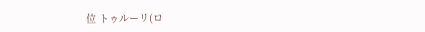位 トゥルーリ(ロ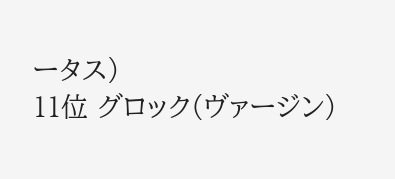ータス)
11位 グロック(ヴァージン)